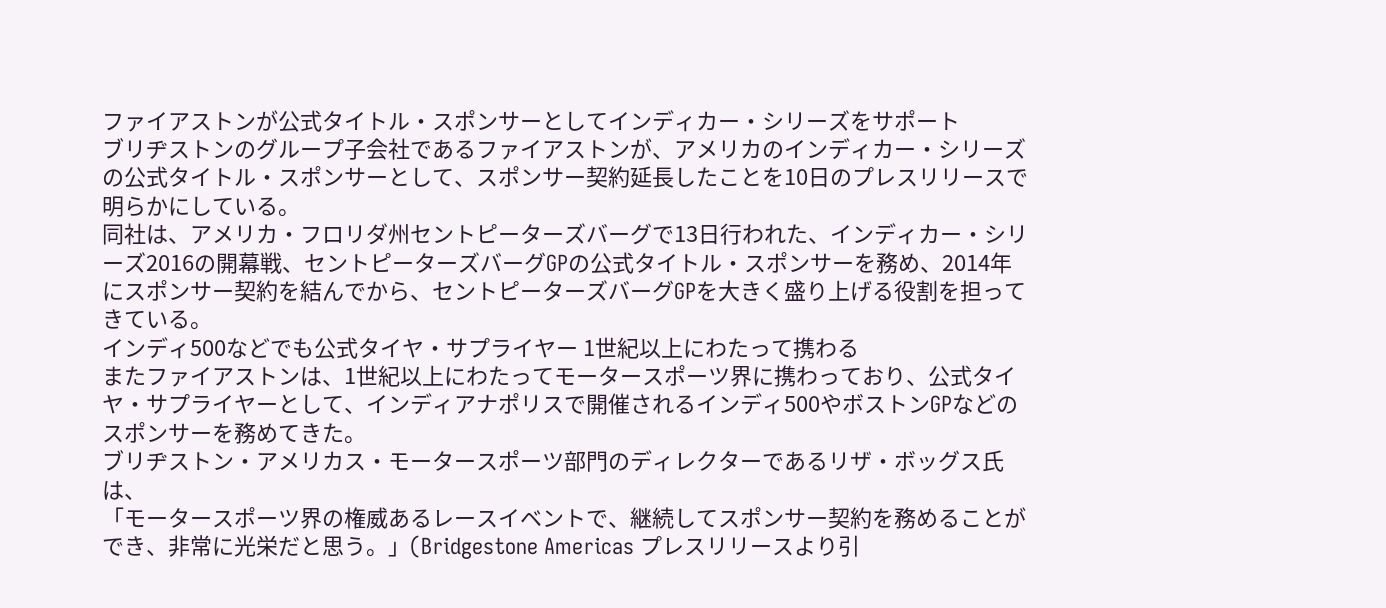ファイアストンが公式タイトル・スポンサーとしてインディカー・シリーズをサポート
ブリヂストンのグループ子会社であるファイアストンが、アメリカのインディカー・シリーズの公式タイトル・スポンサーとして、スポンサー契約延長したことを10日のプレスリリースで明らかにしている。
同社は、アメリカ・フロリダ州セントピーターズバーグで13日行われた、インディカー・シリーズ2016の開幕戦、セントピーターズバーグGPの公式タイトル・スポンサーを務め、2014年にスポンサー契約を結んでから、セントピーターズバーグGPを大きく盛り上げる役割を担ってきている。
インディ500などでも公式タイヤ・サプライヤー 1世紀以上にわたって携わる
またファイアストンは、1世紀以上にわたってモータースポーツ界に携わっており、公式タイヤ・サプライヤーとして、インディアナポリスで開催されるインディ500やボストンGPなどのスポンサーを務めてきた。
ブリヂストン・アメリカス・モータースポーツ部門のディレクターであるリザ・ボッグス氏は、
「モータースポーツ界の権威あるレースイベントで、継続してスポンサー契約を務めることができ、非常に光栄だと思う。」(Bridgestone Americas プレスリリースより引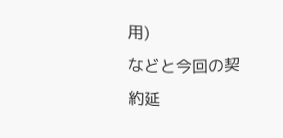用)
などと今回の契約延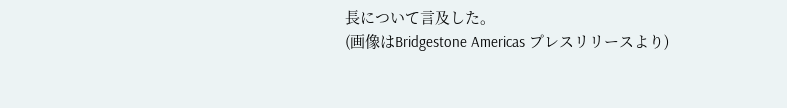長について言及した。
(画像はBridgestone Americas プレスリリースより)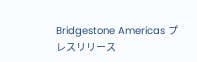Bridgestone Americas プレスリリース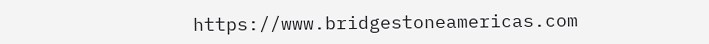https://www.bridgestoneamericas.com